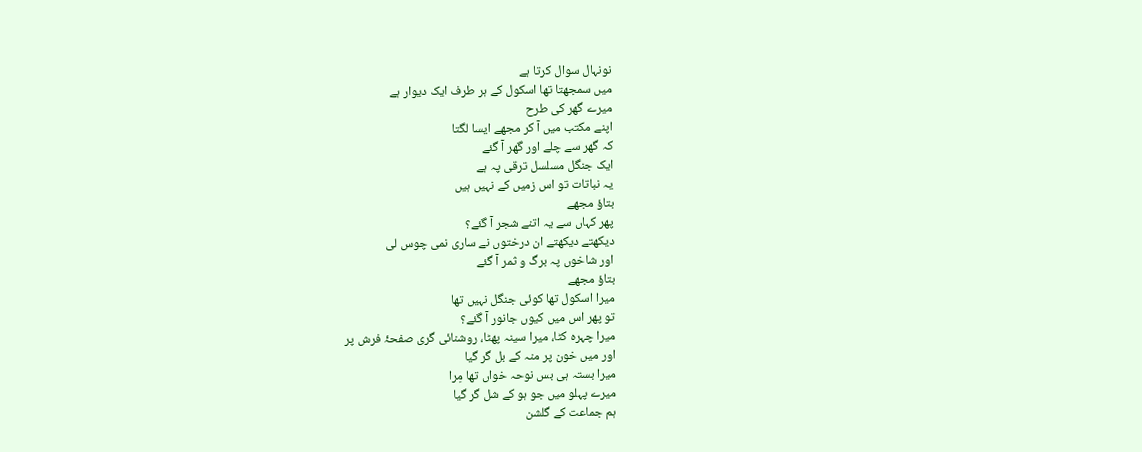نونہال سوال کرتا ہے
میں سمجھتا تھا اسکول کے ہر طرف ایک دیوار ہے
میرے گھر کی طرح
اپنے مکتب میں آ کر مجھے ایسا لگتا
کہ گھر سے چلے اور گھر آ گئے
ایک جنگل مسلسل ترقی پہ ہے
یہ نباتات تو اس زمیں کے نہیں ہیں
بتاؤ مجھے
پھر کہاں سے یہ اتنے شجر آ گئے؟
دیکھتے دیکھتے ان درختوں نے ساری نمی چوس لی
اور شاخوں پہ برگ و ثمر آ گئے
بتاؤ مجھے
میرا اسکول تھا کوئی جنگل نہیں تھا
تو پھر اس میں کیوں جانور آ گئے؟
میرا چہرہ کٹا، میرا سینہ پھٹا، روشنائی گری صفحۂ فرش پر
اور میں خون پر منہ کے بل گر گیا
میرا بستہ ہی بس نوحہ خواں تھا مِرا
میرے پہلو میں جو ہو کے شل گر گیا
ہم جماعت کے گلشن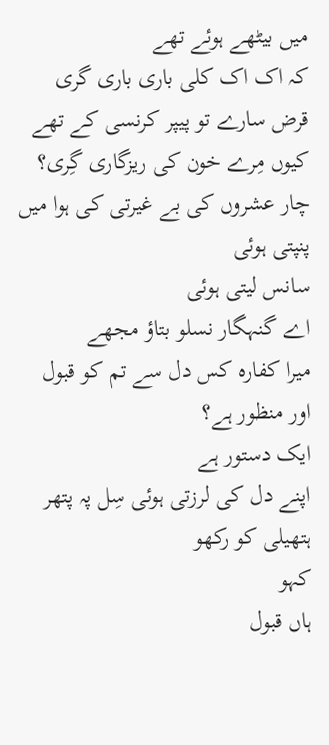میں بیٹھے ہوئے تھے
کہ اک اک کلی باری باری گری
قرض سارے تو پیپر کرنسی کے تھے
کیوں مِرے خون کی ریزگاری گِری؟
چار عشروں کی بے غیرتی کی ہوا میں
پنپتی ہوئی
سانس لیتی ہوئی
اے گنہگار نسلو بتاؤ مجھے
میرا کفارہ کس دل سے تم کو قبول اور منظور ہے؟
ایک دستور ہے
اپنے دل کی لرزتی ہوئی سِل پہ پتھر ہتھیلی کو رکھو
کہو
ہاں قبول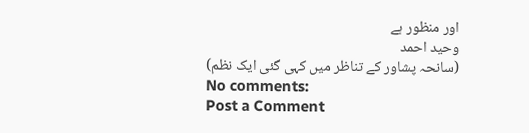اور منظور ہے
وحید احمد
(سانحہ پشاور کے تناظر میں کہی گئی ایک نظم)
No comments:
Post a Comment